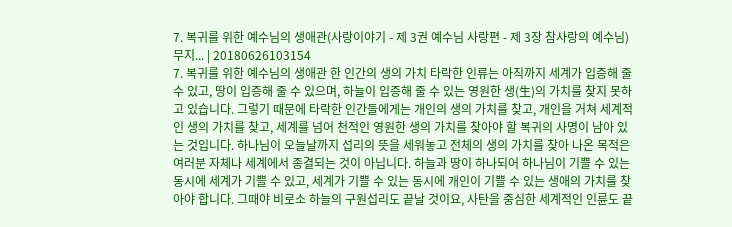7. 복귀를 위한 예수님의 생애관(사랑이야기 - 제 3권 예수님 사랑편 - 제 3장 참사랑의 예수님)
무지... | 20180626103154
7. 복귀를 위한 예수님의 생애관 한 인간의 생의 가치 타락한 인류는 아직까지 세계가 입증해 줄 수 있고, 땅이 입증해 줄 수 있으며, 하늘이 입증해 줄 수 있는 영원한 생(生)의 가치를 찾지 못하고 있습니다. 그렇기 때문에 타락한 인간들에게는 개인의 생의 가치를 찾고, 개인을 거쳐 세계적인 생의 가치를 찾고, 세계를 넘어 천적인 영원한 생의 가치를 찾아야 할 복귀의 사명이 남아 있는 것입니다. 하나님이 오늘날까지 섭리의 뜻을 세워놓고 전체의 생의 가치를 찾아 나온 목적은 여러분 자체나 세계에서 종결되는 것이 아닙니다. 하늘과 땅이 하나되어 하나님이 기쁠 수 있는 동시에 세계가 기쁠 수 있고, 세계가 기쁠 수 있는 동시에 개인이 기쁠 수 있는 생애의 가치를 찾아야 합니다. 그때야 비로소 하늘의 구원섭리도 끝날 것이요, 사탄을 중심한 세계적인 인륜도 끝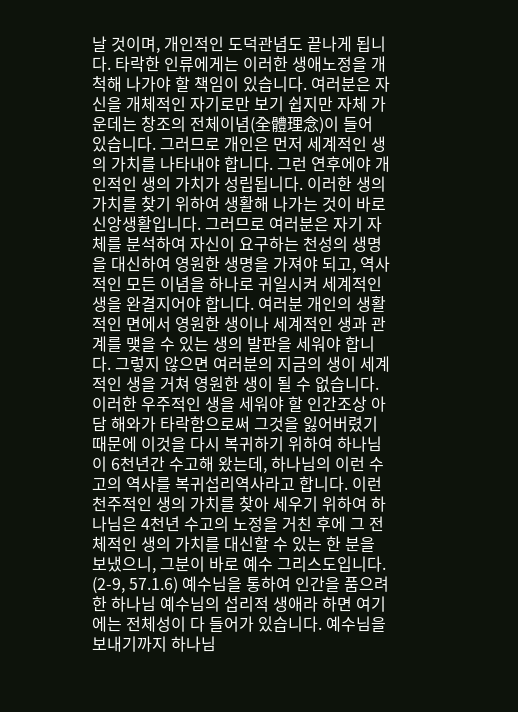날 것이며, 개인적인 도덕관념도 끝나게 됩니다. 타락한 인류에게는 이러한 생애노정을 개척해 나가야 할 책임이 있습니다. 여러분은 자신을 개체적인 자기로만 보기 쉽지만 자체 가운데는 창조의 전체이념(全體理念)이 들어 있습니다. 그러므로 개인은 먼저 세계적인 생의 가치를 나타내야 합니다. 그런 연후에야 개인적인 생의 가치가 성립됩니다. 이러한 생의 가치를 찾기 위하여 생활해 나가는 것이 바로 신앙생활입니다. 그러므로 여러분은 자기 자체를 분석하여 자신이 요구하는 천성의 생명을 대신하여 영원한 생명을 가져야 되고, 역사적인 모든 이념을 하나로 귀일시켜 세계적인 생을 완결지어야 합니다. 여러분 개인의 생활적인 면에서 영원한 생이나 세계적인 생과 관계를 맺을 수 있는 생의 발판을 세워야 합니다. 그렇지 않으면 여러분의 지금의 생이 세계적인 생을 거쳐 영원한 생이 될 수 없습니다. 이러한 우주적인 생을 세워야 할 인간조상 아담 해와가 타락함으로써 그것을 잃어버렸기 때문에 이것을 다시 복귀하기 위하여 하나님이 6천년간 수고해 왔는데, 하나님의 이런 수고의 역사를 복귀섭리역사라고 합니다. 이런 천주적인 생의 가치를 찾아 세우기 위하여 하나님은 4천년 수고의 노정을 거친 후에 그 전체적인 생의 가치를 대신할 수 있는 한 분을 보냈으니, 그분이 바로 예수 그리스도입니다. (2-9, 57.1.6) 예수님을 통하여 인간을 품으려 한 하나님 예수님의 섭리적 생애라 하면 여기에는 전체성이 다 들어가 있습니다. 예수님을 보내기까지 하나님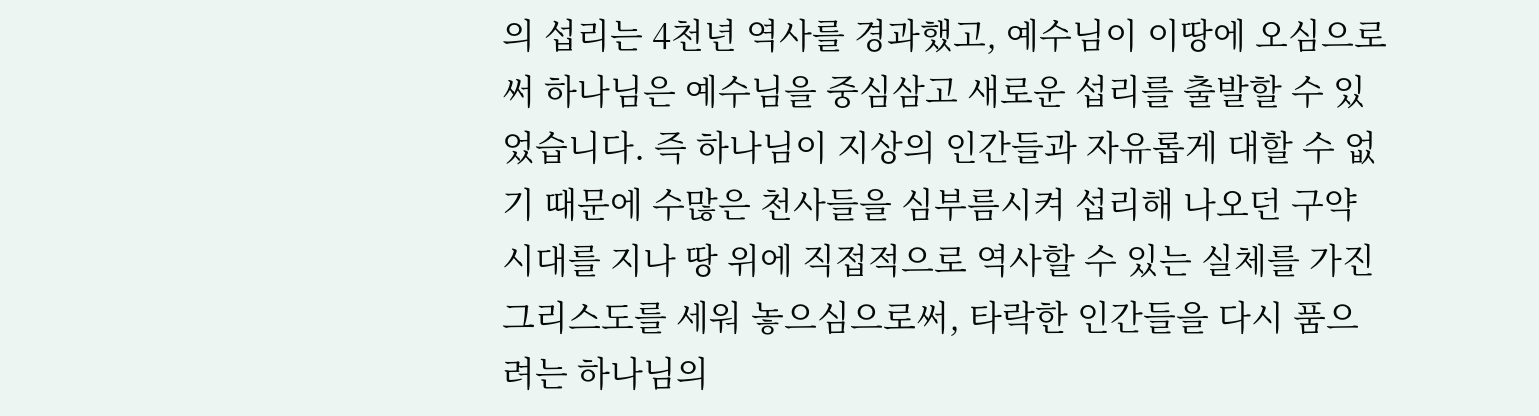의 섭리는 4천년 역사를 경과했고, 예수님이 이땅에 오심으로써 하나님은 예수님을 중심삼고 새로운 섭리를 출발할 수 있었습니다. 즉 하나님이 지상의 인간들과 자유롭게 대할 수 없기 때문에 수많은 천사들을 심부름시켜 섭리해 나오던 구약시대를 지나 땅 위에 직접적으로 역사할 수 있는 실체를 가진 그리스도를 세워 놓으심으로써, 타락한 인간들을 다시 품으려는 하나님의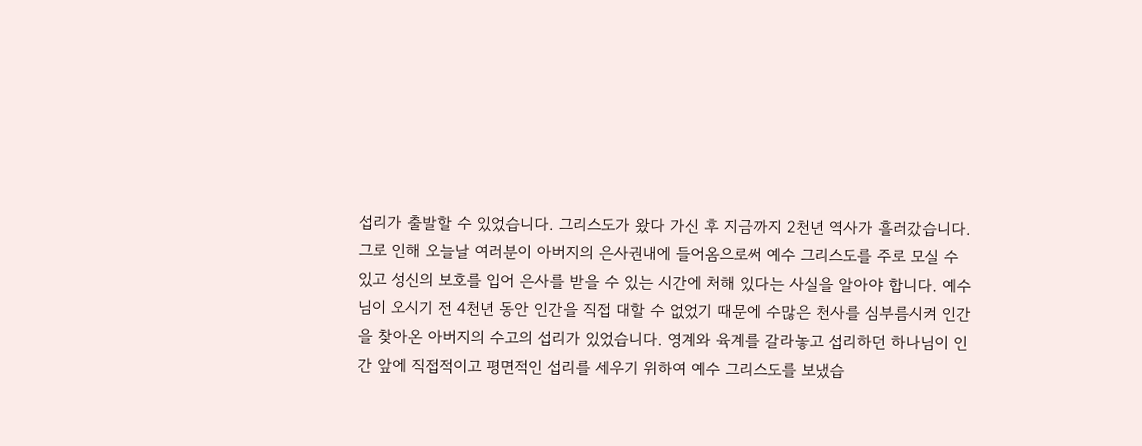섭리가 출발할 수 있었습니다. 그리스도가 왔다 가신 후 지금까지 2천년 역사가 흘러갔습니다. 그로 인해 오늘날 여러분이 아버지의 은사권내에 들어옴으로써 예수 그리스도를 주로 모실 수 있고 성신의 보호를 입어 은사를 받을 수 있는 시간에 처해 있다는 사실을 알아야 합니다. 예수님이 오시기 전 4천년 동안 인간을 직접 대할 수 없었기 때문에 수많은 천사를 심부름시켜 인간을 찾아온 아버지의 수고의 섭리가 있었습니다. 영계와 육계를 갈라놓고 섭리하던 하나님이 인간 앞에 직접적이고 평면적인 섭리를 세우기 위하여 예수 그리스도를 보냈습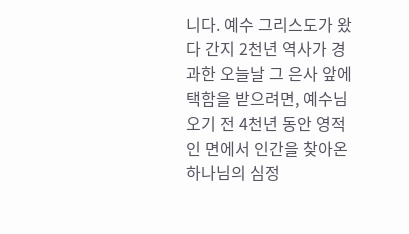니다. 예수 그리스도가 왔다 간지 2천년 역사가 경과한 오늘날 그 은사 앞에 택함을 받으려면, 예수님 오기 전 4천년 동안 영적인 면에서 인간을 찾아온 하나님의 심정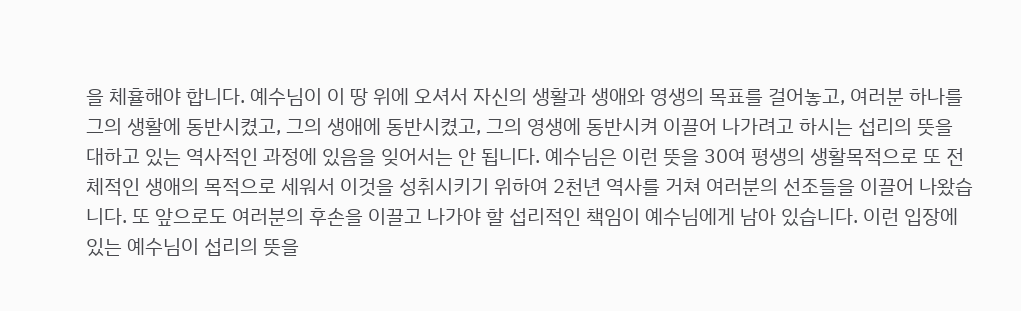을 체휼해야 합니다. 예수님이 이 땅 위에 오셔서 자신의 생활과 생애와 영생의 목표를 걸어놓고, 여러분 하나를 그의 생활에 동반시켰고, 그의 생애에 동반시켰고, 그의 영생에 동반시켜 이끌어 나가려고 하시는 섭리의 뜻을 대하고 있는 역사적인 과정에 있음을 잊어서는 안 됩니다. 예수님은 이런 뜻을 30여 평생의 생활목적으로 또 전체적인 생애의 목적으로 세워서 이것을 성취시키기 위하여 2천년 역사를 거쳐 여러분의 선조들을 이끌어 나왔습니다. 또 앞으로도 여러분의 후손을 이끌고 나가야 할 섭리적인 책임이 예수님에게 남아 있습니다. 이런 입장에 있는 예수님이 섭리의 뜻을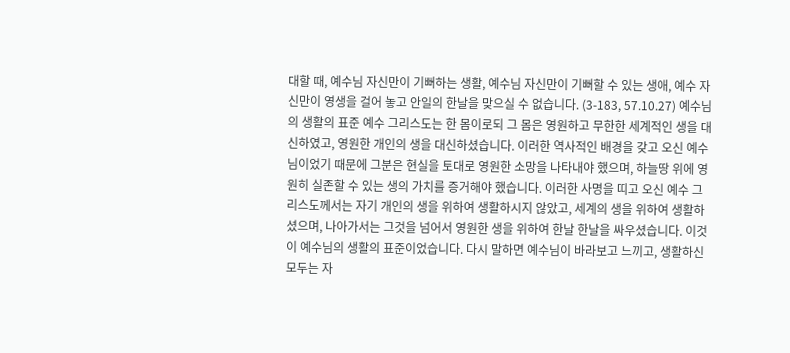대할 때, 예수님 자신만이 기뻐하는 생활, 예수님 자신만이 기뻐할 수 있는 생애, 예수 자신만이 영생을 걸어 놓고 안일의 한날을 맞으실 수 없습니다. (3-183, 57.10.27) 예수님의 생활의 표준 예수 그리스도는 한 몸이로되 그 몸은 영원하고 무한한 세계적인 생을 대신하였고, 영원한 개인의 생을 대신하셨습니다. 이러한 역사적인 배경을 갖고 오신 예수님이었기 때문에 그분은 현실을 토대로 영원한 소망을 나타내야 했으며, 하늘땅 위에 영원히 실존할 수 있는 생의 가치를 증거해야 했습니다. 이러한 사명을 띠고 오신 예수 그리스도께서는 자기 개인의 생을 위하여 생활하시지 않았고, 세계의 생을 위하여 생활하셨으며, 나아가서는 그것을 넘어서 영원한 생을 위하여 한날 한날을 싸우셨습니다. 이것이 예수님의 생활의 표준이었습니다. 다시 말하면 예수님이 바라보고 느끼고, 생활하신 모두는 자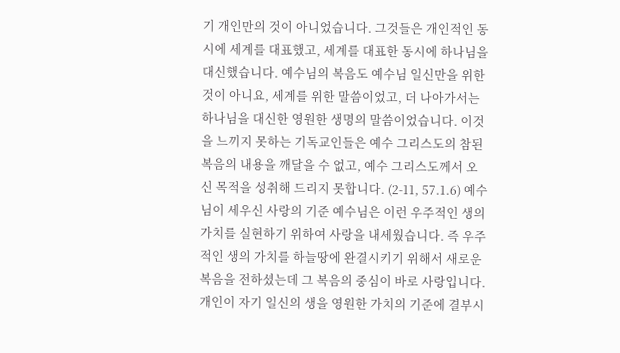기 개인만의 것이 아니었습니다. 그것들은 개인적인 동시에 세계를 대표했고, 세계를 대표한 동시에 하나님을 대신했습니다. 예수님의 복음도 예수님 일신만을 위한 것이 아니요, 세계를 위한 말씀이었고, 더 나아가서는 하나님을 대신한 영원한 생명의 말씀이었습니다. 이것을 느끼지 못하는 기독교인들은 예수 그리스도의 참된 복음의 내용을 깨달을 수 없고, 예수 그리스도께서 오신 목적을 성취해 드리지 못합니다. (2-11, 57.1.6) 예수님이 세우신 사랑의 기준 예수님은 이런 우주적인 생의 가치를 실현하기 위하여 사랑을 내세웠습니다. 즉 우주적인 생의 가치를 하늘땅에 완결시키기 위해서 새로운 복음을 전하셨는데 그 복음의 중심이 바로 사랑입니다. 개인이 자기 일신의 생을 영원한 가치의 기준에 결부시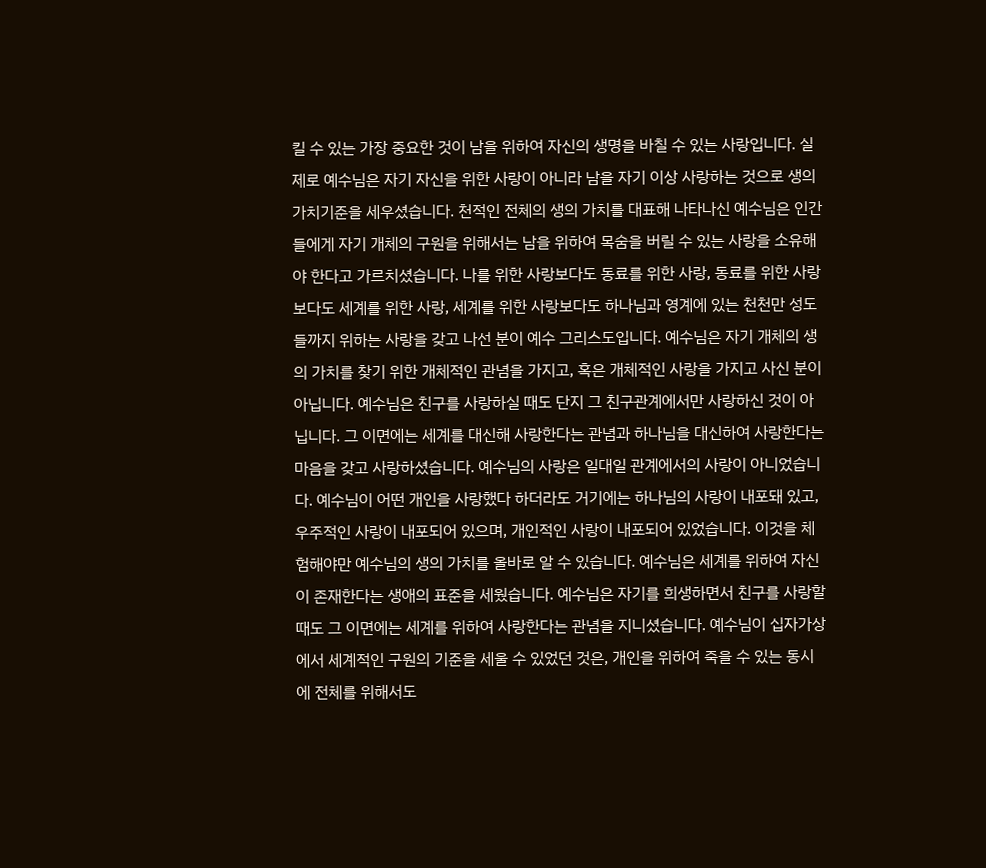킬 수 있는 가장 중요한 것이 남을 위하여 자신의 생명을 바칠 수 있는 사랑입니다. 실제로 예수님은 자기 자신을 위한 사랑이 아니라 남을 자기 이상 사랑하는 것으로 생의 가치기준을 세우셨습니다. 천적인 전체의 생의 가치를 대표해 나타나신 예수님은 인간들에게 자기 개체의 구원을 위해서는 남을 위하여 목숨을 버릴 수 있는 사랑을 소유해야 한다고 가르치셨습니다. 나를 위한 사랑보다도 동료를 위한 사랑, 동료를 위한 사랑보다도 세계를 위한 사랑, 세계를 위한 사랑보다도 하나님과 영계에 있는 천천만 성도들까지 위하는 사랑을 갖고 나선 분이 예수 그리스도입니다. 예수님은 자기 개체의 생의 가치를 찾기 위한 개체적인 관념을 가지고, 혹은 개체적인 사랑을 가지고 사신 분이 아닙니다. 예수님은 친구를 사랑하실 때도 단지 그 친구관계에서만 사랑하신 것이 아닙니다. 그 이면에는 세계를 대신해 사랑한다는 관념과 하나님을 대신하여 사랑한다는 마음을 갖고 사랑하셨습니다. 예수님의 사랑은 일대일 관계에서의 사랑이 아니었습니다. 예수님이 어떤 개인을 사랑했다 하더라도 거기에는 하나님의 사랑이 내포돼 있고, 우주적인 사랑이 내포되어 있으며, 개인적인 사랑이 내포되어 있었습니다. 이것을 체험해야만 예수님의 생의 가치를 올바로 알 수 있습니다. 예수님은 세계를 위하여 자신이 존재한다는 생애의 표준을 세웠습니다. 예수님은 자기를 희생하면서 친구를 사랑할 때도 그 이면에는 세계를 위하여 사랑한다는 관념을 지니셨습니다. 예수님이 십자가상에서 세계적인 구원의 기준을 세울 수 있었던 것은, 개인을 위하여 죽을 수 있는 동시에 전체를 위해서도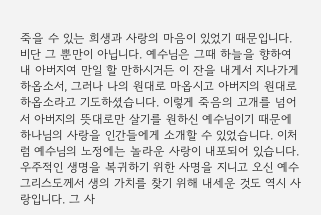죽을 수 있는 희생과 사랑의 마음이 있었기 때문입니다. 비단 그 뿐만이 아닙니다. 예수님은 그때 하늘을 향하여 내 아버지여 만일 할 만하시거든 이 잔을 내게서 지나가게 하옵소서, 그러나 나의 원대로 마옵시고 아버지의 원대로 하옵소라고 기도하셨습니다. 이렇게 죽음의 고개를 넘어서 아버지의 뜻대로만 살기를 원하신 예수님이기 때문에 하나님의 사랑을 인간들에게 소개할 수 있었습니다. 이처럼 예수님의 노정에는 놀라운 사랑이 내포되어 있습니다. 우주적인 생명을 복귀하기 위한 사명을 지니고 오신 예수 그리스도께서 생의 가치를 찾기 위해 내세운 것도 역시 사랑입니다. 그 사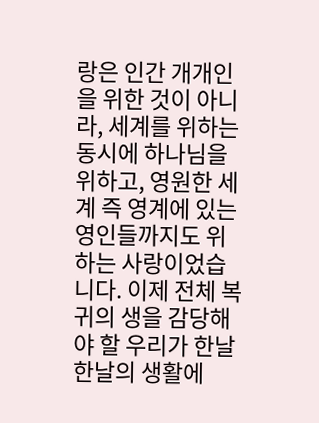랑은 인간 개개인을 위한 것이 아니라, 세계를 위하는 동시에 하나님을 위하고, 영원한 세계 즉 영계에 있는 영인들까지도 위하는 사랑이었습니다. 이제 전체 복귀의 생을 감당해야 할 우리가 한날 한날의 생활에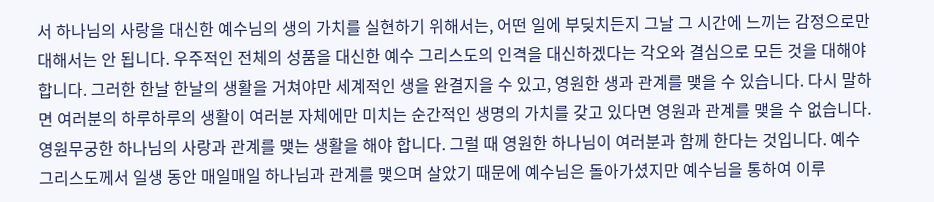서 하나님의 사랑을 대신한 예수님의 생의 가치를 실현하기 위해서는, 어떤 일에 부딪치든지 그날 그 시간에 느끼는 감정으로만 대해서는 안 됩니다. 우주적인 전체의 성품을 대신한 예수 그리스도의 인격을 대신하겠다는 각오와 결심으로 모든 것을 대해야 합니다. 그러한 한날 한날의 생활을 거쳐야만 세계적인 생을 완결지을 수 있고, 영원한 생과 관계를 맺을 수 있습니다. 다시 말하면 여러분의 하루하루의 생활이 여러분 자체에만 미치는 순간적인 생명의 가치를 갖고 있다면 영원과 관계를 맺을 수 없습니다. 영원무궁한 하나님의 사랑과 관계를 맺는 생활을 해야 합니다. 그럴 때 영원한 하나님이 여러분과 함께 한다는 것입니다. 예수 그리스도께서 일생 동안 매일매일 하나님과 관계를 맺으며 살았기 때문에 예수님은 돌아가셨지만 예수님을 통하여 이루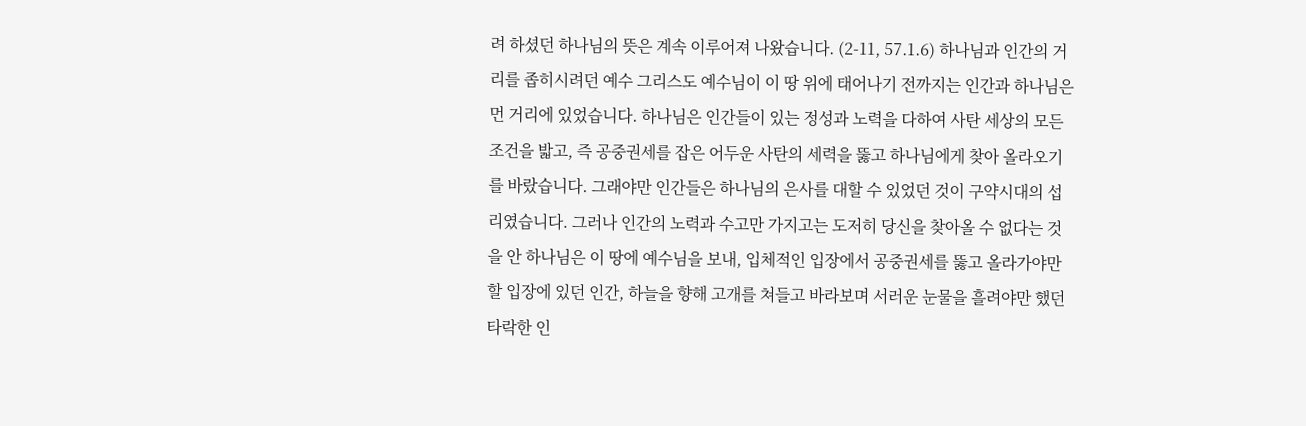려 하셨던 하나님의 뜻은 계속 이루어져 나왔습니다. (2-11, 57.1.6) 하나님과 인간의 거리를 좁히시려던 예수 그리스도 예수님이 이 땅 위에 태어나기 전까지는 인간과 하나님은 먼 거리에 있었습니다. 하나님은 인간들이 있는 정성과 노력을 다하여 사탄 세상의 모든 조건을 밟고, 즉 공중권세를 잡은 어두운 사탄의 세력을 뚫고 하나님에게 찾아 올라오기를 바랐습니다. 그래야만 인간들은 하나님의 은사를 대할 수 있었던 것이 구약시대의 섭리였습니다. 그러나 인간의 노력과 수고만 가지고는 도저히 당신을 찾아올 수 없다는 것을 안 하나님은 이 땅에 예수님을 보내, 입체적인 입장에서 공중권세를 뚫고 올라가야만 할 입장에 있던 인간, 하늘을 향해 고개를 쳐들고 바라보며 서러운 눈물을 흘려야만 했던 타락한 인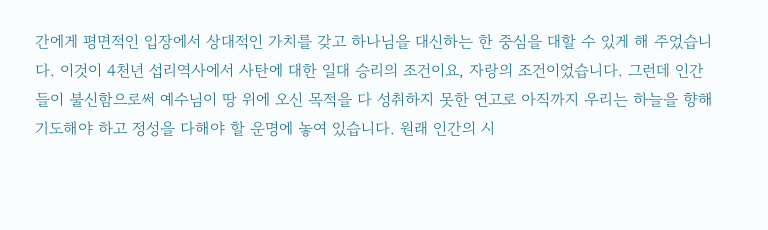간에게 평면적인 입장에서 상대적인 가치를 갖고 하나님을 대신하는 한 중심을 대할 수 있게 해 주었습니다. 이것이 4천년 섭리역사에서 사탄에 대한 일대 승리의 조건이요, 자랑의 조건이었습니다. 그런데 인간들이 불신함으로써 예수님이 땅 위에 오신 목적을 다 성취하지 못한 연고로 아직까지 우리는 하늘을 향해 기도해야 하고 정성을 다해야 할 운명에 놓여 있습니다. 원래 인간의 시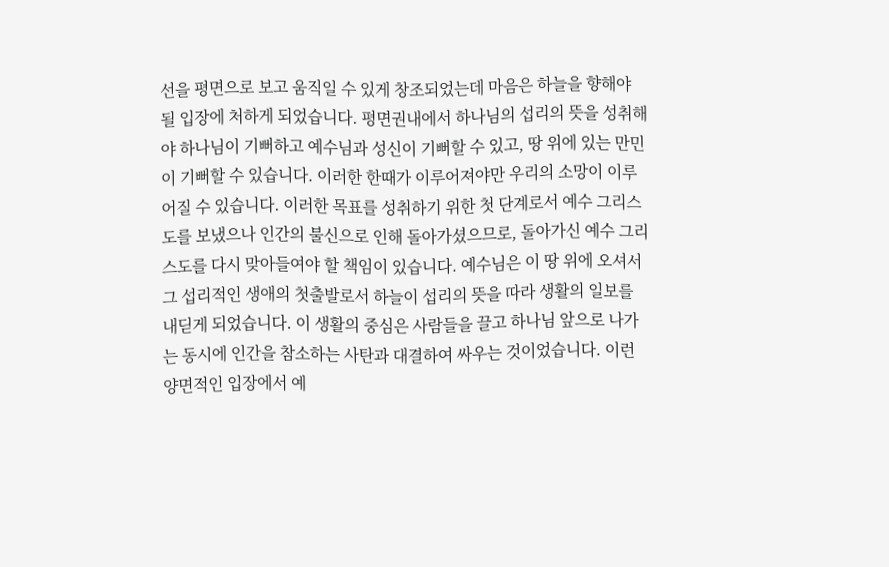선을 평면으로 보고 움직일 수 있게 창조되었는데 마음은 하늘을 향해야 될 입장에 처하게 되었습니다. 평면권내에서 하나님의 섭리의 뜻을 성취해야 하나님이 기뻐하고 예수님과 성신이 기뻐할 수 있고, 땅 위에 있는 만민이 기뻐할 수 있습니다. 이러한 한때가 이루어져야만 우리의 소망이 이루어질 수 있습니다. 이러한 목표를 성취하기 위한 첫 단계로서 예수 그리스도를 보냈으나 인간의 불신으로 인해 돌아가셨으므로, 돌아가신 예수 그리스도를 다시 맞아들여야 할 책임이 있습니다. 예수님은 이 땅 위에 오셔서 그 섭리적인 생애의 첫출발로서 하늘이 섭리의 뜻을 따라 생활의 일보를 내딛게 되었습니다. 이 생활의 중심은 사람들을 끌고 하나님 앞으로 나가는 동시에 인간을 참소하는 사탄과 대결하여 싸우는 것이었습니다. 이런 양면적인 입장에서 예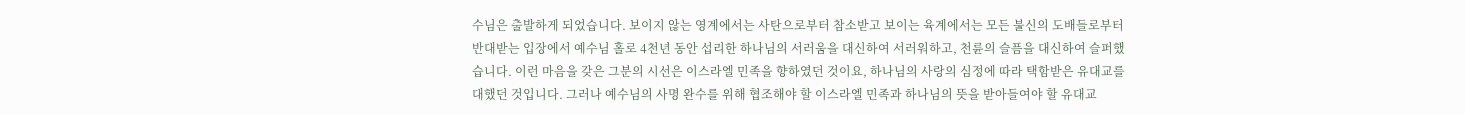수님은 출발하게 되었습니다. 보이지 않는 영계에서는 사탄으로부터 참소받고 보이는 육계에서는 모든 불신의 도배들로부터 반대받는 입장에서 예수님 홀로 4천년 동안 섭리한 하나님의 서러움을 대신하여 서러워하고, 천륜의 슬픔을 대신하여 슬퍼했습니다. 이런 마음을 갖은 그분의 시선은 이스라엘 민족을 향하였던 것이요, 하나님의 사랑의 심정에 따라 택함받은 유대교를 대했던 것입니다. 그러나 예수님의 사명 완수를 위해 협조해야 할 이스라엘 민족과 하나님의 뜻을 받아들여야 할 유대교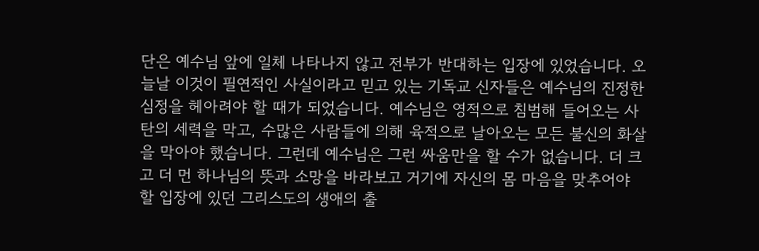단은 예수님 앞에 일체 나타나지 않고 전부가 반대하는 입장에 있었습니다. 오늘날 이것이 필연적인 사실이라고 믿고 있는 기독교 신자들은 예수님의 진정한 심정을 헤아려야 할 때가 되었습니다. 예수님은 영적으로 침범해 들어오는 사탄의 세력을 막고, 수많은 사람들에 의해 육적으로 날아오는 모든 불신의 화살을 막아야 했습니다. 그런데 예수님은 그런 싸움만을 할 수가 없습니다. 더 크고 더 먼 하나님의 뜻과 소망을 바라보고 거기에 자신의 몸 마음을 맞추어야 할 입장에 있던 그리스도의 생애의 출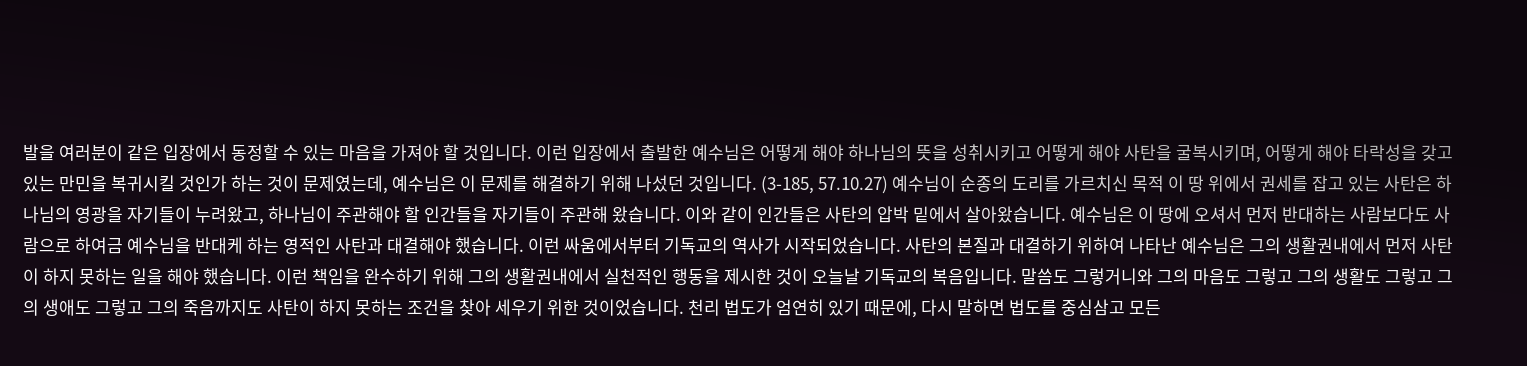발을 여러분이 같은 입장에서 동정할 수 있는 마음을 가져야 할 것입니다. 이런 입장에서 출발한 예수님은 어떻게 해야 하나님의 뜻을 성취시키고 어떻게 해야 사탄을 굴복시키며, 어떻게 해야 타락성을 갖고 있는 만민을 복귀시킬 것인가 하는 것이 문제였는데, 예수님은 이 문제를 해결하기 위해 나섰던 것입니다. (3-185, 57.10.27) 예수님이 순종의 도리를 가르치신 목적 이 땅 위에서 권세를 잡고 있는 사탄은 하나님의 영광을 자기들이 누려왔고, 하나님이 주관해야 할 인간들을 자기들이 주관해 왔습니다. 이와 같이 인간들은 사탄의 압박 밑에서 살아왔습니다. 예수님은 이 땅에 오셔서 먼저 반대하는 사람보다도 사람으로 하여금 예수님을 반대케 하는 영적인 사탄과 대결해야 했습니다. 이런 싸움에서부터 기독교의 역사가 시작되었습니다. 사탄의 본질과 대결하기 위하여 나타난 예수님은 그의 생활권내에서 먼저 사탄이 하지 못하는 일을 해야 했습니다. 이런 책임을 완수하기 위해 그의 생활권내에서 실천적인 행동을 제시한 것이 오늘날 기독교의 복음입니다. 말씀도 그렇거니와 그의 마음도 그렇고 그의 생활도 그렇고 그의 생애도 그렇고 그의 죽음까지도 사탄이 하지 못하는 조건을 찾아 세우기 위한 것이었습니다. 천리 법도가 엄연히 있기 때문에, 다시 말하면 법도를 중심삼고 모든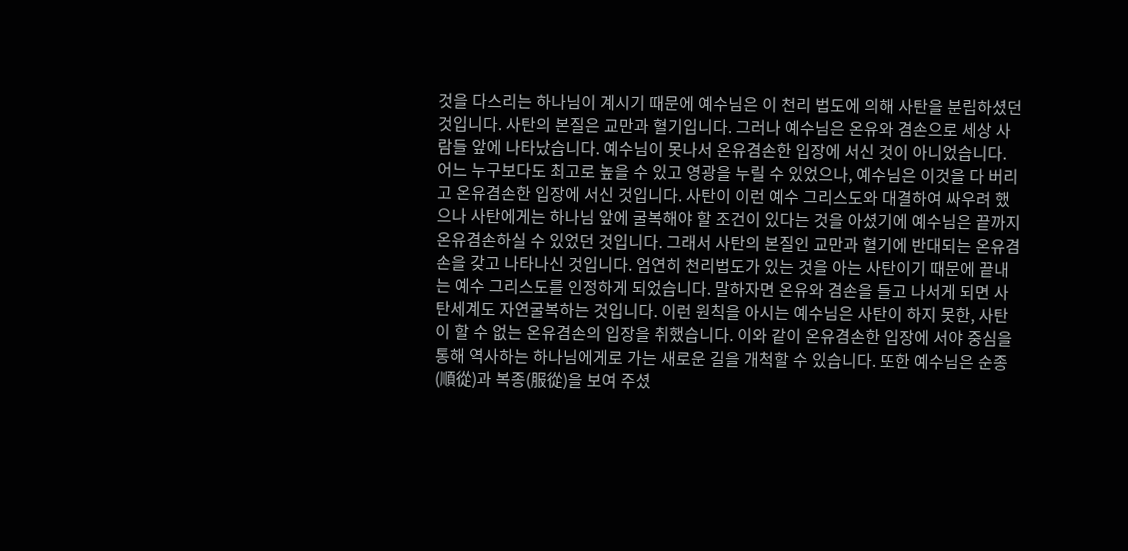것을 다스리는 하나님이 계시기 때문에 예수님은 이 천리 법도에 의해 사탄을 분립하셨던 것입니다. 사탄의 본질은 교만과 혈기입니다. 그러나 예수님은 온유와 겸손으로 세상 사람들 앞에 나타났습니다. 예수님이 못나서 온유겸손한 입장에 서신 것이 아니었습니다. 어느 누구보다도 최고로 높을 수 있고 영광을 누릴 수 있었으나, 예수님은 이것을 다 버리고 온유겸손한 입장에 서신 것입니다. 사탄이 이런 예수 그리스도와 대결하여 싸우려 했으나 사탄에게는 하나님 앞에 굴복해야 할 조건이 있다는 것을 아셨기에 예수님은 끝까지 온유겸손하실 수 있었던 것입니다. 그래서 사탄의 본질인 교만과 혈기에 반대되는 온유겸손을 갖고 나타나신 것입니다. 엄연히 천리법도가 있는 것을 아는 사탄이기 때문에 끝내는 예수 그리스도를 인정하게 되었습니다. 말하자면 온유와 겸손을 들고 나서게 되면 사탄세계도 자연굴복하는 것입니다. 이런 원칙을 아시는 예수님은 사탄이 하지 못한, 사탄이 할 수 없는 온유겸손의 입장을 취했습니다. 이와 같이 온유겸손한 입장에 서야 중심을 통해 역사하는 하나님에게로 가는 새로운 길을 개척할 수 있습니다. 또한 예수님은 순종(順從)과 복종(服從)을 보여 주셨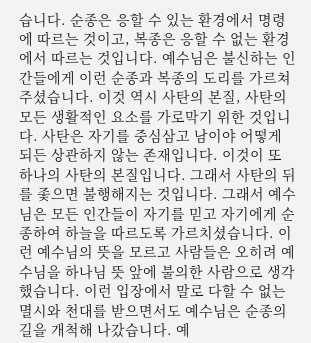습니다. 순종은 응할 수 있는 환경에서 명령에 따르는 것이고, 복종은 응할 수 없는 환경에서 따르는 것입니다. 예수님은 불신하는 인간들에게 이런 순종과 복종의 도리를 가르쳐 주셨습니다. 이것 역시 사탄의 본질, 사탄의 모든 생활적인 요소를 가로막기 위한 것입니다. 사탄은 자기를 중심삼고 남이야 어떻게 되든 상관하지 않는 존재입니다. 이것이 또 하나의 사탄의 본질입니다. 그래서 사탄의 뒤를 좇으면 불행해지는 것입니다. 그래서 예수님은 모든 인간들이 자기를 믿고 자기에게 순종하여 하늘을 따르도록 가르치셨습니다. 이런 예수님의 뜻을 모르고 사람들은 오히려 예수님을 하나님 뜻 앞에 불의한 사람으로 생각했습니다. 이런 입장에서 말로 다할 수 없는 멸시와 천대를 받으면서도 예수님은 순종의 길을 개척해 나갔습니다. 예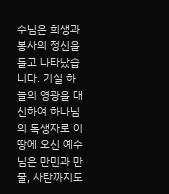수님은 희생과 봉사의 정신을 들고 나타났습니다. 기실 하늘의 영광을 대신하여 하나님의 독생자로 이땅에 오신 예수님은 만민과 만물, 사탄까지도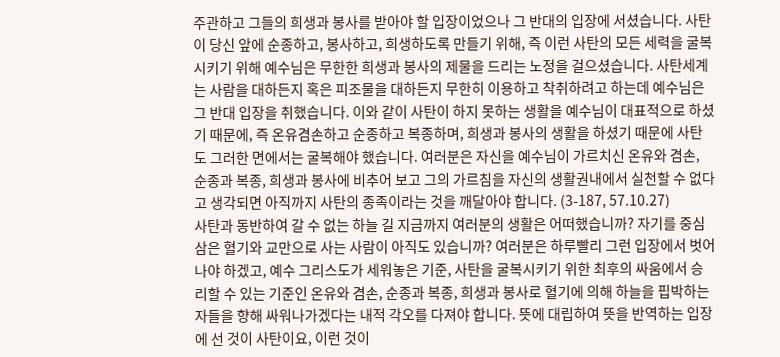주관하고 그들의 희생과 봉사를 받아야 할 입장이었으나 그 반대의 입장에 서셨습니다. 사탄이 당신 앞에 순종하고, 봉사하고, 희생하도록 만들기 위해, 즉 이런 사탄의 모든 세력을 굴복시키기 위해 예수님은 무한한 희생과 봉사의 제물을 드리는 노정을 걸으셨습니다. 사탄세계는 사람을 대하든지 혹은 피조물을 대하든지 무한히 이용하고 착취하려고 하는데 예수님은 그 반대 입장을 취했습니다. 이와 같이 사탄이 하지 못하는 생활을 예수님이 대표적으로 하셨기 때문에, 즉 온유겸손하고 순종하고 복종하며, 희생과 봉사의 생활을 하셨기 때문에 사탄도 그러한 면에서는 굴복해야 했습니다. 여러분은 자신을 예수님이 가르치신 온유와 겸손, 순종과 복종, 희생과 봉사에 비추어 보고 그의 가르침을 자신의 생활권내에서 실천할 수 없다고 생각되면 아직까지 사탄의 종족이라는 것을 깨달아야 합니다. (3-187, 57.10.27)
사탄과 동반하여 갈 수 없는 하늘 길 지금까지 여러분의 생활은 어떠했습니까? 자기를 중심삼은 혈기와 교만으로 사는 사람이 아직도 있습니까? 여러분은 하루빨리 그런 입장에서 벗어나야 하겠고, 예수 그리스도가 세워놓은 기준, 사탄을 굴복시키기 위한 최후의 싸움에서 승리할 수 있는 기준인 온유와 겸손, 순종과 복종, 희생과 봉사로 혈기에 의해 하늘을 핍박하는 자들을 향해 싸워나가겠다는 내적 각오를 다져야 합니다. 뜻에 대립하여 뜻을 반역하는 입장에 선 것이 사탄이요, 이런 것이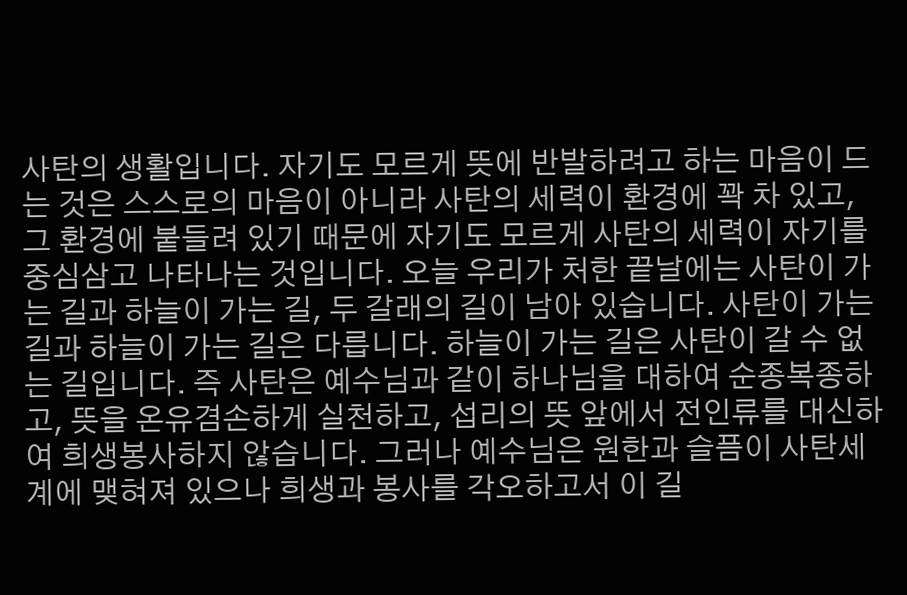사탄의 생활입니다. 자기도 모르게 뜻에 반발하려고 하는 마음이 드는 것은 스스로의 마음이 아니라 사탄의 세력이 환경에 꽉 차 있고, 그 환경에 붙들려 있기 때문에 자기도 모르게 사탄의 세력이 자기를 중심삼고 나타나는 것입니다. 오늘 우리가 처한 끝날에는 사탄이 가는 길과 하늘이 가는 길, 두 갈래의 길이 남아 있습니다. 사탄이 가는 길과 하늘이 가는 길은 다릅니다. 하늘이 가는 길은 사탄이 갈 수 없는 길입니다. 즉 사탄은 예수님과 같이 하나님을 대하여 순종복종하고, 뜻을 온유겸손하게 실천하고, 섭리의 뜻 앞에서 전인류를 대신하여 희생봉사하지 않습니다. 그러나 예수님은 원한과 슬픔이 사탄세계에 맺혀져 있으나 희생과 봉사를 각오하고서 이 길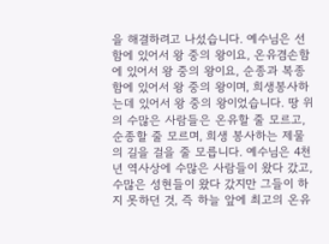을 해결하려고 나섰습니다. 예수님은 선함에 있어서 왕 중의 왕이요, 온유겸손함에 있어서 왕 중의 왕이요, 순종과 복종함에 있어서 왕 중의 왕이며, 희생봉사하는데 있어서 왕 중의 왕이었습니다. 땅 위의 수많은 사람들은 온유할 줄 모르고, 순종할 줄 모르며, 희생 봉사하는 제물의 길을 걸을 줄 모릅니다. 예수님은 4천년 역사상에 수많은 사람들이 왔다 갔고, 수많은 성현들이 왔다 갔지만 그들이 하지 못하던 것, 즉 하늘 앞에 최고의 온유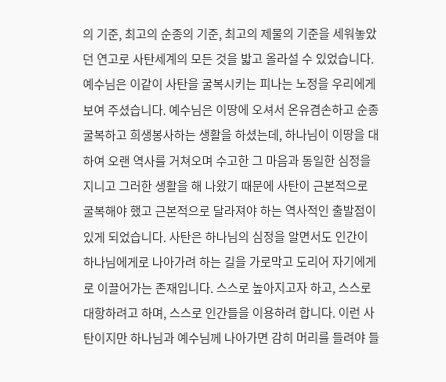의 기준, 최고의 순종의 기준, 최고의 제물의 기준을 세워놓았던 연고로 사탄세계의 모든 것을 밟고 올라설 수 있었습니다. 예수님은 이같이 사탄을 굴복시키는 피나는 노정을 우리에게 보여 주셨습니다. 예수님은 이땅에 오셔서 온유겸손하고 순종굴복하고 희생봉사하는 생활을 하셨는데, 하나님이 이땅을 대하여 오랜 역사를 거쳐오며 수고한 그 마음과 동일한 심정을 지니고 그러한 생활을 해 나왔기 때문에 사탄이 근본적으로 굴복해야 했고 근본적으로 달라져야 하는 역사적인 출발점이 있게 되었습니다. 사탄은 하나님의 심정을 알면서도 인간이 하나님에게로 나아가려 하는 길을 가로막고 도리어 자기에게로 이끌어가는 존재입니다. 스스로 높아지고자 하고, 스스로 대항하려고 하며, 스스로 인간들을 이용하려 합니다. 이런 사탄이지만 하나님과 예수님께 나아가면 감히 머리를 들려야 들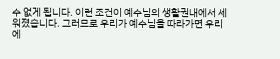수 없게 됩니다. 이런 조건이 예수님의 생활권내에서 세워졌습니다. 그러므로 우리가 예수님을 따라가면 우리에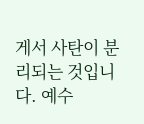게서 사탄이 분리되는 것입니다. 예수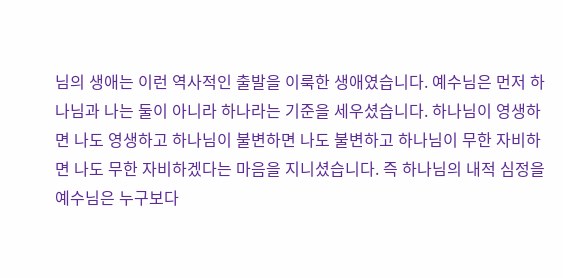님의 생애는 이런 역사적인 출발을 이룩한 생애였습니다. 예수님은 먼저 하나님과 나는 둘이 아니라 하나라는 기준을 세우셨습니다. 하나님이 영생하면 나도 영생하고 하나님이 불변하면 나도 불변하고 하나님이 무한 자비하면 나도 무한 자비하겠다는 마음을 지니셨습니다. 즉 하나님의 내적 심정을 예수님은 누구보다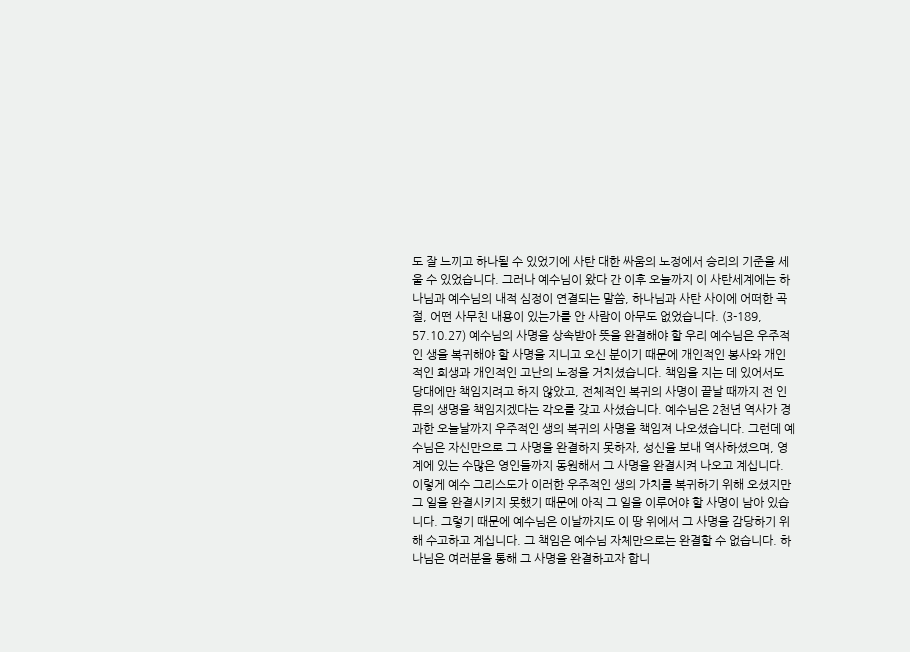도 잘 느끼고 하나될 수 있었기에 사탄 대한 싸움의 노정에서 승리의 기준을 세울 수 있었습니다. 그러나 예수님이 왔다 간 이후 오늘까지 이 사탄세계에는 하나님과 예수님의 내적 심정이 연결되는 말씀, 하나님과 사탄 사이에 어떠한 곡절, 어떤 사무친 내용이 있는가를 안 사람이 아무도 없었습니다. (3-189, 57.10.27) 예수님의 사명을 상속받아 뜻을 완결해야 할 우리 예수님은 우주적인 생을 복귀해야 할 사명을 지니고 오신 분이기 때문에 개인적인 봉사와 개인적인 희생과 개인적인 고난의 노정을 거치셨습니다. 책임을 지는 데 있어서도 당대에만 책임지려고 하지 않았고, 전체적인 복귀의 사명이 끝날 때까지 전 인류의 생명을 책임지겠다는 각오를 갖고 사셨습니다. 예수님은 2천년 역사가 경과한 오늘날까지 우주적인 생의 복귀의 사명을 책임져 나오셨습니다. 그런데 예수님은 자신만으로 그 사명을 완결하지 못하자, 성신을 보내 역사하셨으며, 영계에 있는 수많은 영인들까지 동원해서 그 사명을 완결시켜 나오고 계십니다. 이렇게 예수 그리스도가 이러한 우주적인 생의 가치를 복귀하기 위해 오셨지만 그 일을 완결시키지 못했기 때문에 아직 그 일을 이루어야 할 사명이 남아 있습니다. 그렇기 때문에 예수님은 이날까지도 이 땅 위에서 그 사명을 감당하기 위해 수고하고 계십니다. 그 책임은 예수님 자체만으로는 완결할 수 없습니다. 하나님은 여러분을 통해 그 사명을 완결하고자 합니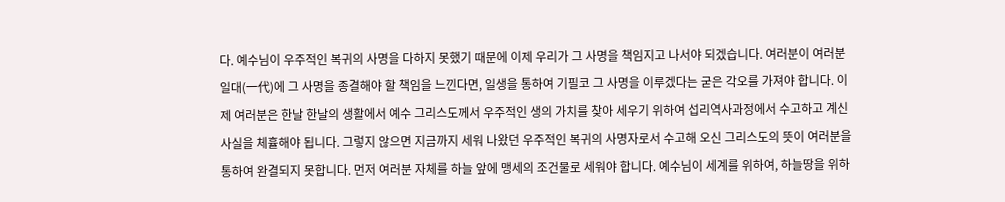다. 예수님이 우주적인 복귀의 사명을 다하지 못했기 때문에 이제 우리가 그 사명을 책임지고 나서야 되겠습니다. 여러분이 여러분 일대(一代)에 그 사명을 종결해야 할 책임을 느낀다면, 일생을 통하여 기필코 그 사명을 이루겠다는 굳은 각오를 가져야 합니다. 이제 여러분은 한날 한날의 생활에서 예수 그리스도께서 우주적인 생의 가치를 찾아 세우기 위하여 섭리역사과정에서 수고하고 계신 사실을 체휼해야 됩니다. 그렇지 않으면 지금까지 세워 나왔던 우주적인 복귀의 사명자로서 수고해 오신 그리스도의 뜻이 여러분을 통하여 완결되지 못합니다. 먼저 여러분 자체를 하늘 앞에 맹세의 조건물로 세워야 합니다. 예수님이 세계를 위하여, 하늘땅을 위하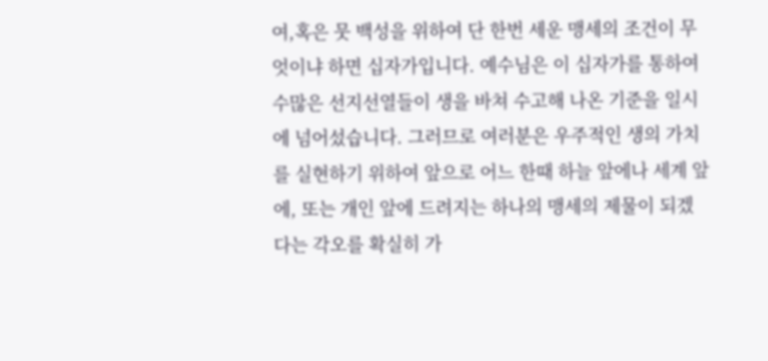여,혹은 뭇 백성을 위하여 단 한번 세운 맹세의 조건이 무엇이냐 하면 십자가입니다. 예수님은 이 십자가를 통하여 수많은 선지선열들이 생을 바쳐 수고해 나온 기준을 일시에 넘어섰습니다. 그러므로 여러분은 우주적인 생의 가치를 실현하기 위하여 앞으로 어느 한때 하늘 앞에나 세계 앞에, 또는 개인 앞에 드려지는 하나의 맹세의 제물이 되겠다는 각오를 확실히 가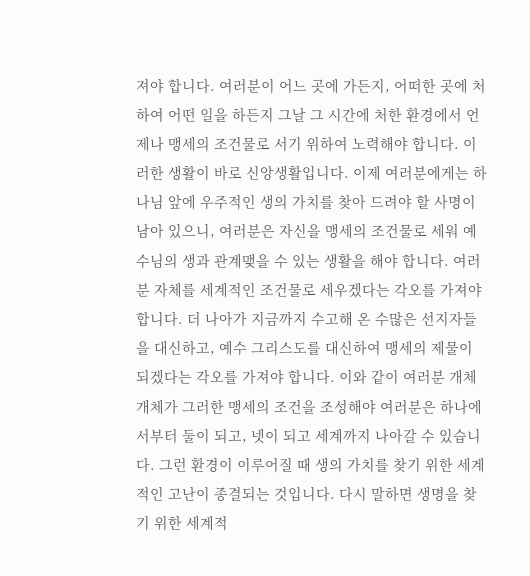져야 합니다. 여러분이 어느 곳에 가든지, 어떠한 곳에 처하여 어떤 일을 하든지 그날 그 시간에 처한 환경에서 언제나 맹세의 조건물로 서기 위하여 노력해야 합니다. 이러한 생활이 바로 신앙생활입니다. 이제 여러분에게는 하나님 앞에 우주적인 생의 가치를 찾아 드려야 할 사명이 남아 있으니, 여러분은 자신을 맹세의 조건물로 세워 예수님의 생과 관계맺을 수 있는 생활을 해야 합니다. 여러분 자체를 세계적인 조건물로 세우겠다는 각오를 가져야 합니다. 더 나아가 지금까지 수고해 온 수많은 선지자들을 대신하고, 예수 그리스도를 대신하여 맹세의 제물이 되겠다는 각오를 가져야 합니다. 이와 같이 여러분 개체 개체가 그러한 맹세의 조건을 조성해야 여러분은 하나에서부터 둘이 되고, 넷이 되고 세계까지 나아갈 수 있습니다. 그런 환경이 이루어질 때 생의 가치를 찾기 위한 세계적인 고난이 종결되는 것입니다. 다시 말하면 생명을 찾기 위한 세계적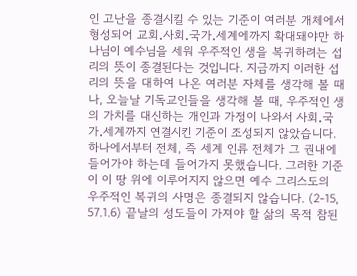인 고난을 종결시킬 수 있는 기준이 여러분 개체에서 형성되어 교회․사회․국가․세계에까지 확대돼야만 하나님이 예수님을 세워 우주적인 생을 복귀하려는 섭리의 뜻이 종결된다는 것입니다. 지금까지 이러한 섭리의 뜻을 대하여 나온 여러분 자체를 생각해 볼 때나, 오늘날 기독교인들을 생각해 볼 때, 우주적인 생의 가치를 대신하는 개인과 가정이 나와서 사회․국가․세계까지 연결시킨 기준이 조성되지 않았습니다. 하나에서부터 전체, 즉 세계 인류 전체가 그 권내에 들어가야 하는데 들어가지 못했습니다. 그러한 기준이 이 땅 위에 이루어지지 않으면 예수 그리스도의 우주적인 복귀의 사명은 종결되지 않습니다. (2-15, 57.1.6) 끝날의 성도들이 가져야 할 삶의 목적 참된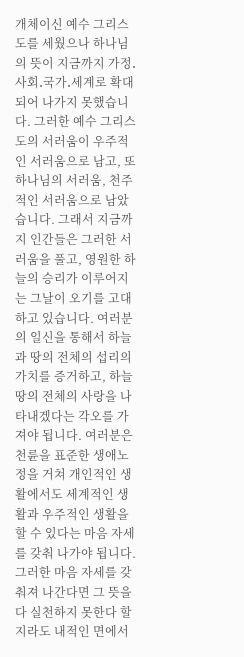개체이신 예수 그리스도를 세웠으나 하나님의 뜻이 지금까지 가정․사회․국가․세계로 확대되어 나가지 못했습니다. 그러한 예수 그리스도의 서러움이 우주적인 서러움으로 남고, 또 하나님의 서러움, 천주적인 서러움으로 남았습니다. 그래서 지금까지 인간들은 그러한 서러움을 풀고, 영원한 하늘의 승리가 이루어지는 그날이 오기를 고대하고 있습니다. 여러분의 일신을 통해서 하늘과 땅의 전체의 섭리의 가치를 증거하고, 하늘땅의 전체의 사랑을 나타내겠다는 각오를 가져야 됩니다. 여러분은 천륜을 표준한 생애노정을 거쳐 개인적인 생활에서도 세계적인 생활과 우주적인 생활을 할 수 있다는 마음 자세를 갖춰 나가야 됩니다. 그러한 마음 자세를 갖춰져 나간다면 그 뜻을 다 실천하지 못한다 할지라도 내적인 면에서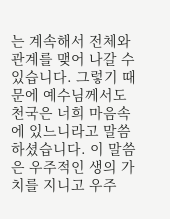는 계속해서 전체와 관계를 맺어 나갈 수 있습니다. 그렇기 때문에 예수님께서도 천국은 너희 마음속에 있느니라고 말씀하셨습니다. 이 말씀은 우주적인 생의 가치를 지니고 우주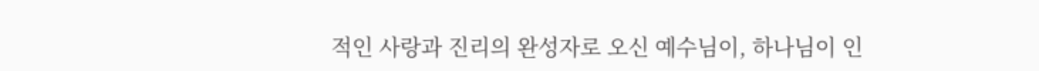적인 사랑과 진리의 완성자로 오신 예수님이, 하나님이 인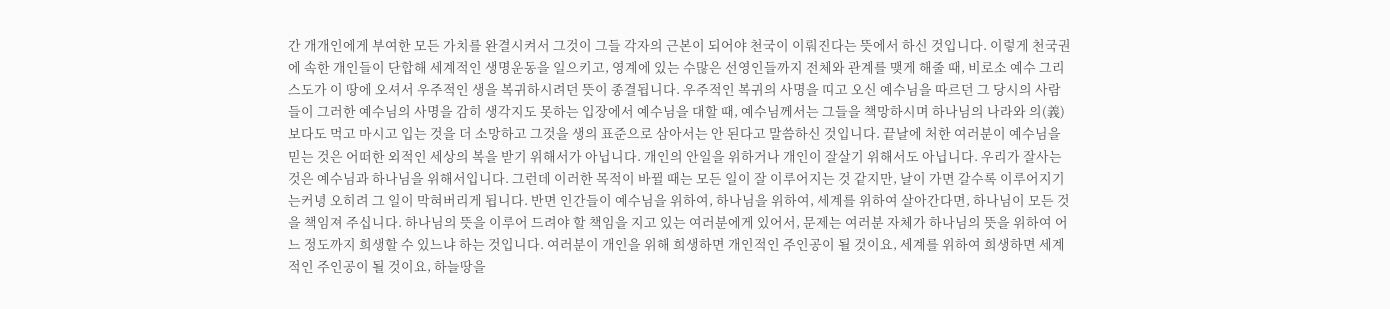간 개개인에게 부여한 모든 가치를 완결시켜서 그것이 그들 각자의 근본이 되어야 천국이 이뤄진다는 뜻에서 하신 것입니다. 이렇게 천국권에 속한 개인들이 단합해 세계적인 생명운동을 일으키고, 영계에 있는 수많은 선영인들까지 전체와 관계를 맺게 해줄 때, 비로소 예수 그리스도가 이 땅에 오셔서 우주적인 생을 복귀하시려던 뜻이 종결됩니다. 우주적인 복귀의 사명을 띠고 오신 예수님을 따르던 그 당시의 사람들이 그러한 예수님의 사명을 감히 생각지도 못하는 입장에서 예수님을 대할 때, 예수님께서는 그들을 책망하시며 하나님의 나라와 의(義)보다도 먹고 마시고 입는 것을 더 소망하고 그것을 생의 표준으로 삼아서는 안 된다고 말씀하신 것입니다. 끝날에 처한 여러분이 예수님을 믿는 것은 어떠한 외적인 세상의 복을 받기 위해서가 아닙니다. 개인의 안일을 위하거나 개인이 잘살기 위해서도 아닙니다. 우리가 잘사는 것은 예수님과 하나님을 위해서입니다. 그런데 이러한 목적이 바뀔 때는 모든 일이 잘 이루어지는 것 같지만, 날이 가면 갈수록 이루어지기는커녕 오히려 그 일이 막혀버리게 됩니다. 반면 인간들이 예수님을 위하여, 하나님을 위하여, 세계를 위하여 살아간다면, 하나님이 모든 것을 책임져 주십니다. 하나님의 뜻을 이루어 드려야 할 책임을 지고 있는 여러분에게 있어서, 문제는 여러분 자체가 하나님의 뜻을 위하여 어느 정도까지 희생할 수 있느냐 하는 것입니다. 여러분이 개인을 위해 희생하면 개인적인 주인공이 될 것이요, 세계를 위하여 희생하면 세계적인 주인공이 될 것이요, 하늘땅을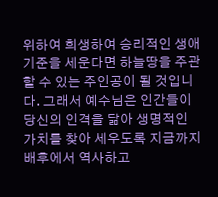위하여 희생하여 승리적인 생애 기준을 세운다면 하늘땅을 주관할 수 있는 주인공이 될 것입니다. 그래서 예수님은 인간들이 당신의 인격을 닮아 생명적인 가치를 찾아 세우도록 지금까지 배후에서 역사하고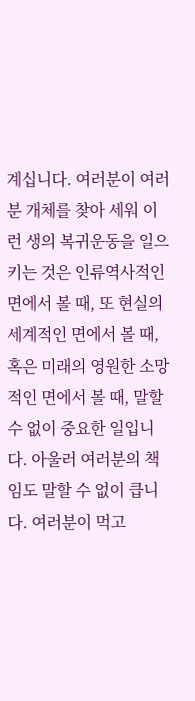계십니다. 여러분이 여러분 개체를 찾아 세워 이런 생의 복귀운동을 일으키는 것은 인류역사적인 면에서 볼 때, 또 현실의 세계적인 면에서 볼 때, 혹은 미래의 영원한 소망적인 면에서 볼 때, 말할 수 없이 중요한 일입니다. 아울러 여러분의 책임도 말할 수 없이 큽니다. 여러분이 먹고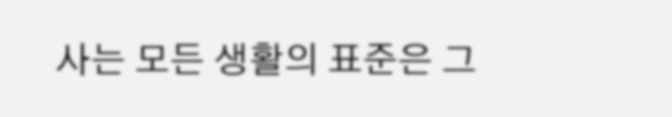사는 모든 생활의 표준은 그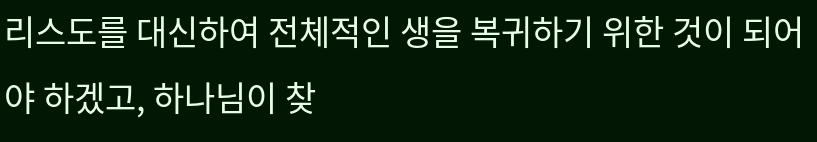리스도를 대신하여 전체적인 생을 복귀하기 위한 것이 되어야 하겠고, 하나님이 찾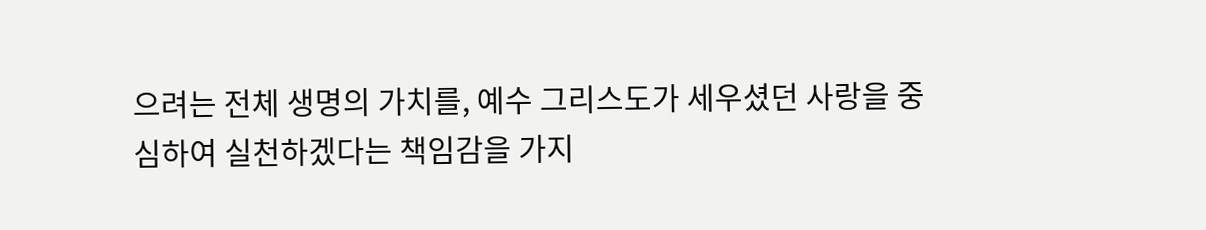으려는 전체 생명의 가치를, 예수 그리스도가 세우셨던 사랑을 중심하여 실천하겠다는 책임감을 가지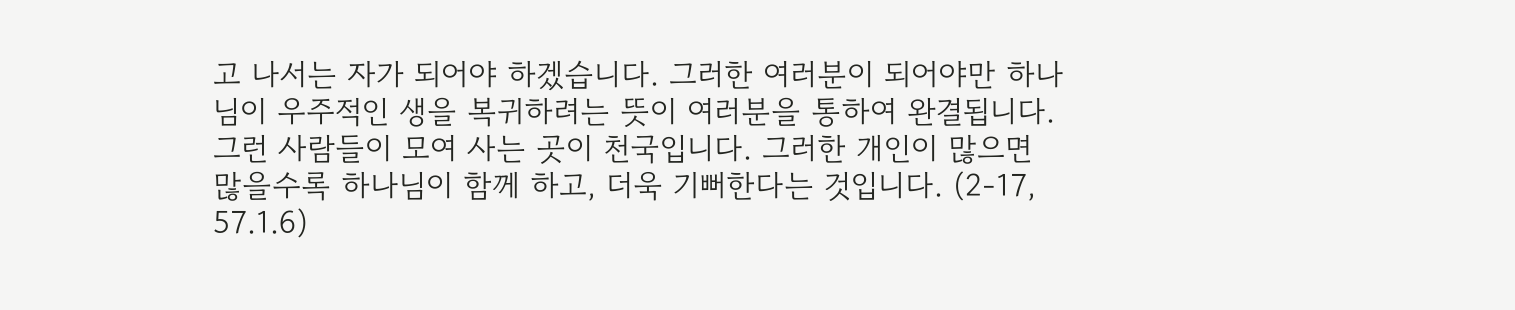고 나서는 자가 되어야 하겠습니다. 그러한 여러분이 되어야만 하나님이 우주적인 생을 복귀하려는 뜻이 여러분을 통하여 완결됩니다. 그런 사람들이 모여 사는 곳이 천국입니다. 그러한 개인이 많으면 많을수록 하나님이 함께 하고, 더욱 기뻐한다는 것입니다. (2-17, 57.1.6)